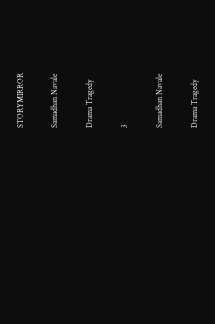STORYMIRROR

Samadhan Navale

Drama Tragedy

3

Samadhan Navale

Drama Tragedy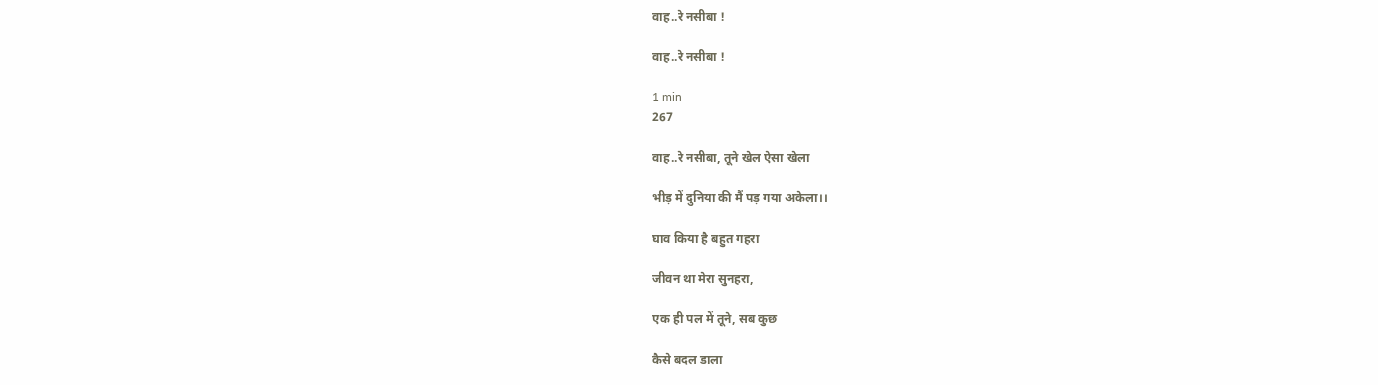वाह..रे नसीबा !

वाह..रे नसीबा !

1 min
267

वाह..रे नसीबा, तूने खेल ऐसा खेला

भीड़ में दुनिया की मैं पड़ गया अकेला।।

घाव किया है बहुत गहरा

जीवन था मेरा सुनहरा,

एक ही पल में तूने, सब कुछ

कैसे बदल डाला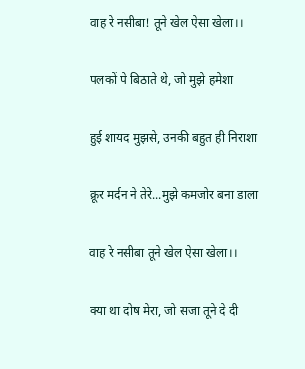वाह रे नसीबा! तूने खेल ऐसा खेला।।

पलकों पे बिठाते थे, जो मुझे हमेशा

हुई शायद मुझसे, उनकी बहुत ही निराशा

क्रूर मर्दन ने तेरे...मुझे कमजोर बना डाला

वाह रे नसीबा तूने खेल ऐसा खेला।।

क्या था दोष मेरा, जो सजा तूने दे दी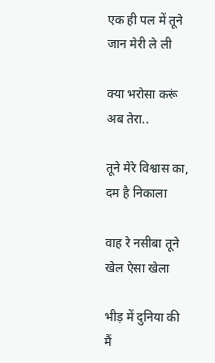एक ही पल में तूने जान मेरी ले ली

क्या भरोसा करूं अब तेरा..

तूने मेरे विश्वास का, दम है निकाला

वाह रे नसीबा तूने खेल ऐसा खेला

भीड़ में दुनिया की मैं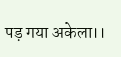पड़ गया अकेला।।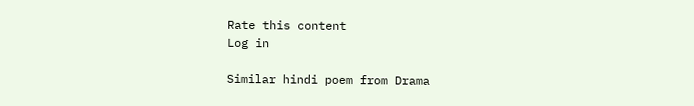Rate this content
Log in

Similar hindi poem from Drama